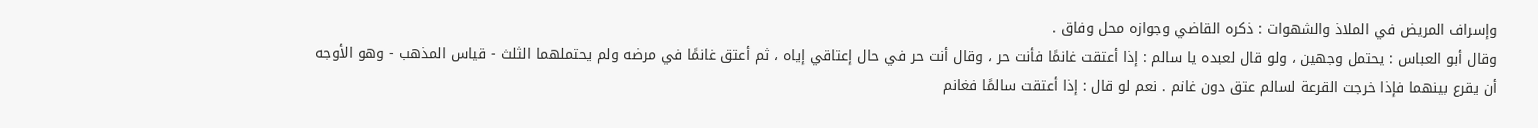وإسراف المريض في الملاذ والشهوات : ذكره القاضي وجوازه محل وفاق .
وقال أبو العباس : يحتمل وجهين ، ولو قال لعبده يا سالم : إذا أعتقت غانمًا فأنت حر ، وقال أنت حر في حال إعتاقي إياه ، ثم أعتق غانمًا في مرضه ولم يحتملهما الثلث - قياس المذهب - وهو الأوجه أن يقرع بينهما فإذا خرجت القرعة لسالم عتق دون غانم . نعم لو قال : إذا أعتقت سالمًا فغانم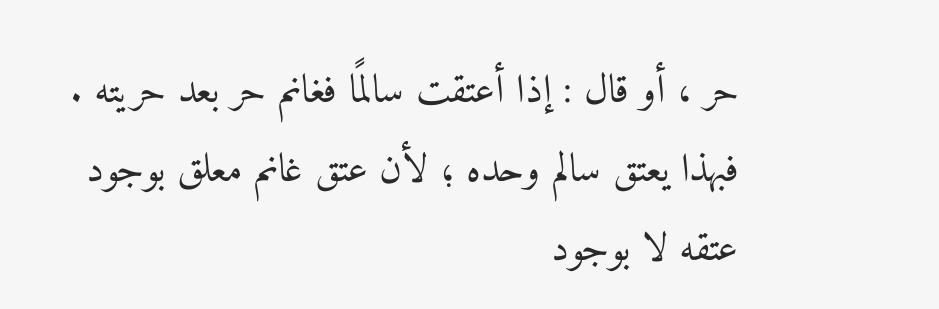حر ، أو قال : إذا أعتقت سالمًا فغانم حر بعد حريته . فبهذا يعتق سالم وحده ؛ لأن عتق غانم معلق بوجود عتقه لا بوجود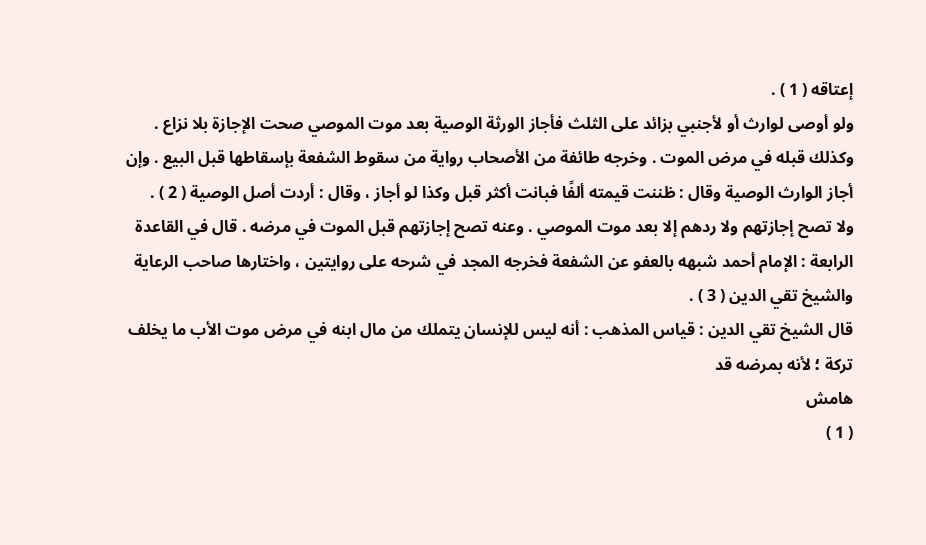إعتاقه ( 1 ) .
ولو أوصى لوارث أو لأجنبي بزائد على الثلث فأجاز الورثة الوصية بعد موت الموصي صحت الإجازة بلا نزاع . وكذلك قبله في مرض الموت . وخرجه طائفة من الأصحاب رواية من سقوط الشفعة بإسقاطها قبل البيع . وإن أجاز الوارث الوصية وقال : ظننت قيمته ألفًا فبانت أكثر قبل وكذا لو أجاز ، وقال : أردت أصل الوصية ( 2 ) .
ولا تصح إجازتهم ولا ردهم إلا بعد موت الموصي . وعنه تصح إجازتهم قبل الموت في مرضه . قال في القاعدة الرابعة : الإمام أحمد شبهه بالعفو عن الشفعة فخرجه المجد في شرحه على روايتين ، واختارها صاحب الرعاية والشيخ تقي الدين ( 3 ) .
قال الشيخ تقي الدين : قياس المذهب : أنه ليس للإنسان يتملك من مال ابنه في مرض موت الأب ما يخلف تركة ؛ لأنه بمرضه قد
هامش
( 1 )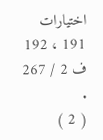اختيارات 191 ، 192 ف 2 / 267 .
( 2 )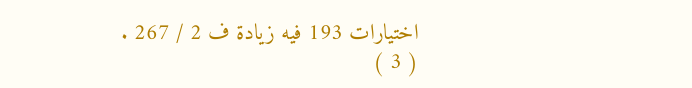اختيارات 193 فيه زيادة ف 2 / 267 .
( 3 )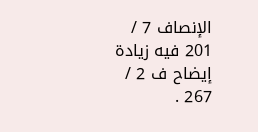الإنصاف 7 / 201 فيه زيادة إيضاح ف 2 / 267 .